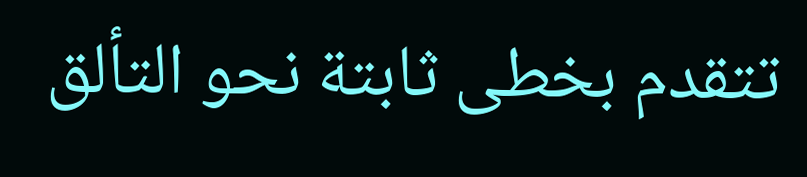تتقدم بخطى ثابتة نحو التألق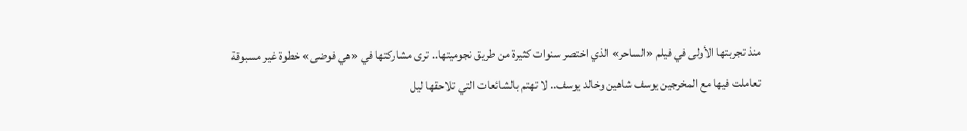منذ تجربتها الأولى في فيلم «الساحر» الذي اختصر سنوات كثيرة من طريق نجوميتها.. ترى مشاركتها في «هي فوضى» خطوة غير مسبوقة تعاملت فيها مع المخرجين يوسف شاهين وخالد يوسف.. لا تهتم بالشائعات التي تلاحقها ليل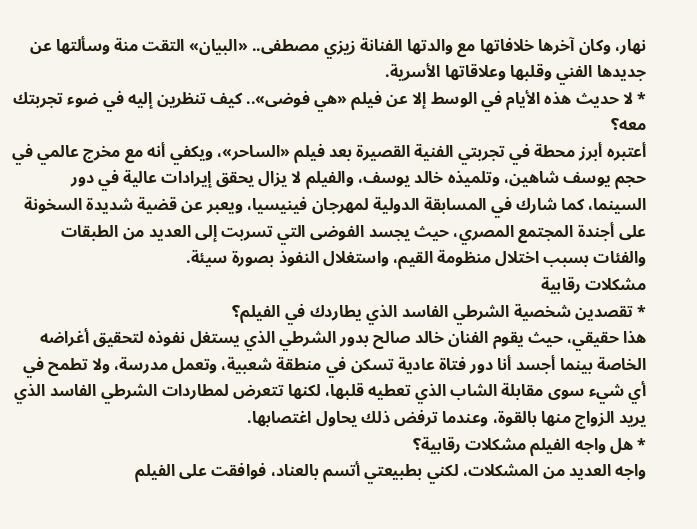نهار، وكان آخرها خلافاتها مع والدتها الفنانة زيزي مصطفى.. «البيان» التقت منة وسألتها عن جديدها الفني وقلبها وعلاقاتها الأسرية.
* لا حديث هذه الأيام في الوسط إلا عن فيلم «هي فوضى».. كيف تنظرين إليه في ضوء تجربتك معه؟
أعتبره أبرز محطة في تجربتي الفنية القصيرة بعد فيلم «الساحر»، ويكفي أنه مع مخرج عالمي في حجم يوسف شاهين، وتلميذه خالد يوسف، والفيلم لا يزال يحقق إيرادات عالية في دور السينما، كما شارك في المسابقة الدولية لمهرجان فينيسيا، ويعبر عن قضية شديدة السخونة على أجندة المجتمع المصري، حيث يجسد الفوضى التي تسربت إلى العديد من الطبقات والفئات بسبب اختلال منظومة القيم، واستغلال النفوذ بصورة سيئة.
مشكلات رقابية
* تقصدين شخصية الشرطي الفاسد الذي يطاردك في الفيلم؟
هذا حقيقي، حيث يقوم الفنان خالد صالح بدور الشرطي الذي يستغل نفوذه لتحقيق أغراضه الخاصة بينما أجسد أنا دور فتاة عادية تسكن في منطقة شعبية، وتعمل مدرسة، ولا تطمح في أي شيء سوى مقابلة الشاب الذي تعطيه قلبها، لكنها تتعرض لمطاردات الشرطي الفاسد الذي يريد الزواج منها بالقوة، وعندما ترفض ذلك يحاول اغتصابها.
* هل واجه الفيلم مشكلات رقابية؟
واجه العديد من المشكلات، لكني بطبيعتي أتسم بالعناد، فوافقت على الفيلم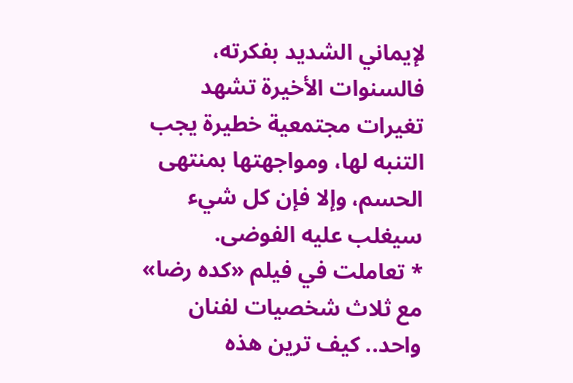لإيماني الشديد بفكرته، فالسنوات الأخيرة تشهد تغيرات مجتمعية خطيرة يجب التنبه لها، ومواجهتها بمنتهى الحسم، وإلا فإن كل شيء سيغلب عليه الفوضى.
* تعاملت في فيلم «كده رضا» مع ثلاث شخصيات لفنان واحد.. كيف ترين هذه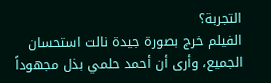التجربة؟
الفيلم خرج بصورة جيدة نالت استحسان الجميع، وأرى أن أحمد حلمي بذل مجهوداً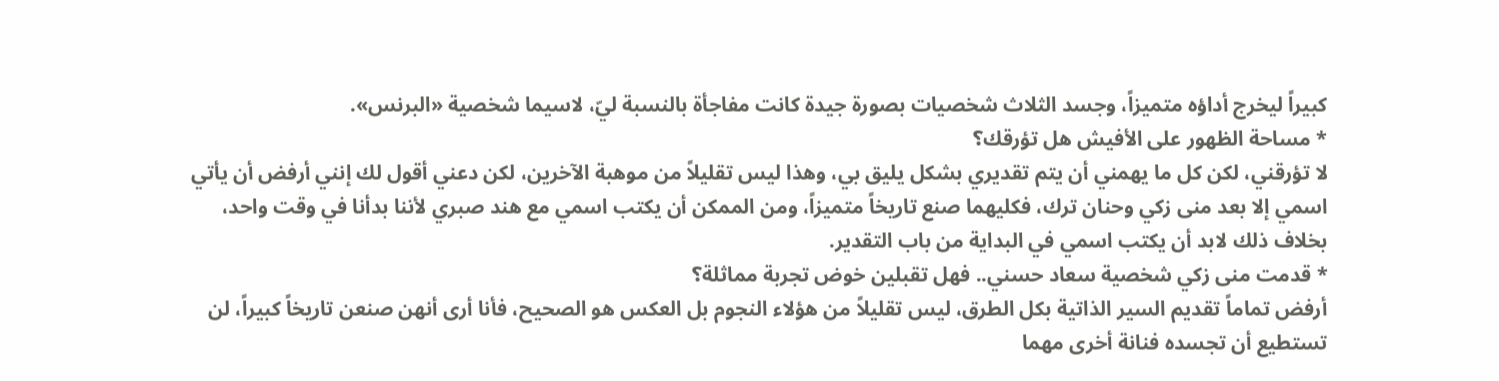كبيراً ليخرج أداؤه متميزاً، وجسد الثلاث شخصيات بصورة جيدة كانت مفاجأة بالنسبة ليّ، لاسيما شخصية «البرنس».
* مساحة الظهور على الأفيش هل تؤرقك؟
لا تؤرقني، لكن كل ما يهمني أن يتم تقديري بشكل يليق بي، وهذا ليس تقليلاً من موهبة الآخرين، لكن دعني أقول لك إنني أرفض أن يأتي اسمي إلا بعد منى زكي وحنان ترك، فكليهما صنع تاريخاً متميزاً، ومن الممكن أن يكتب اسمي مع هند صبري لأننا بدأنا في وقت واحد، بخلاف ذلك لابد أن يكتب اسمي في البداية من باب التقدير.
* قدمت منى زكي شخصية سعاد حسني.. فهل تقبلين خوض تجربة مماثلة؟
أرفض تماماً تقديم السير الذاتية بكل الطرق، ليس تقليلاً من هؤلاء النجوم بل العكس هو الصحيح، فأنا أرى أنهن صنعن تاريخاً كبيراً، لن تستطيع أن تجسده فنانة أخرى مهما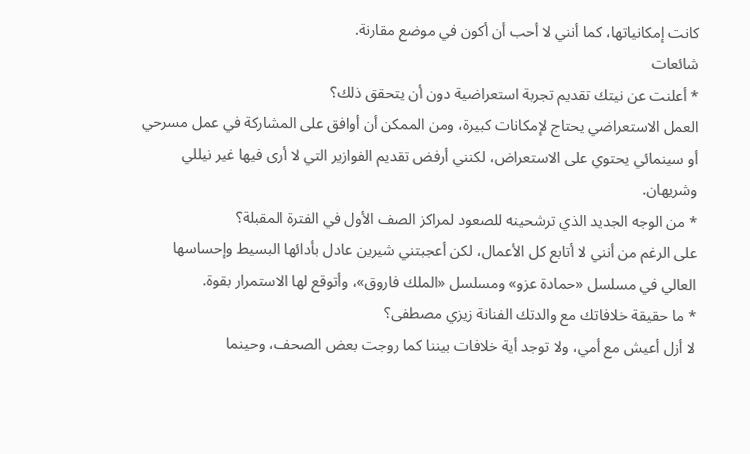كانت إمكانياتها، كما أنني لا أحب أن أكون في موضع مقارنة.
شائعات
* أعلنت عن نيتك تقديم تجربة استعراضية دون أن يتحقق ذلك؟
العمل الاستعراضي يحتاج لإمكانات كبيرة، ومن الممكن أن أوافق على المشاركة في عمل مسرحي أو سينمائي يحتوي على الاستعراض، لكنني أرفض تقديم الفوازير التي لا أرى فيها غير نيللي وشريهان.
* من الوجه الجديد الذي ترشحينه للصعود لمراكز الصف الأول في الفترة المقبلة؟
على الرغم من أنني لا أتابع كل الأعمال، لكن أعجبتني شيرين عادل بأدائها البسيط وإحساسها العالي في مسلسل «حمادة عزو» ومسلسل «الملك فاروق»، وأتوقع لها الاستمرار بقوة.
* ما حقيقة خلافاتك مع والدتك الفنانة زيزي مصطفى؟
لا أزل أعيش مع أمي، ولا توجد أية خلافات بيننا كما روجت بعض الصحف، وحينما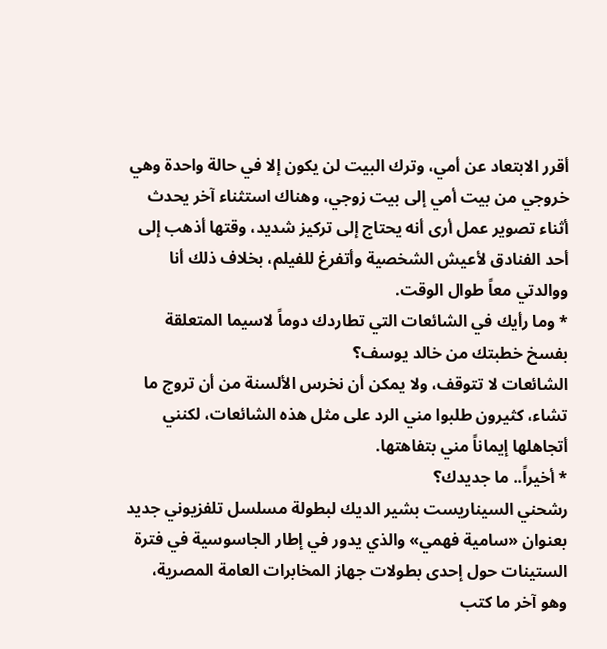أقرر الابتعاد عن أمي، وترك البيت لن يكون إلا في حالة واحدة وهي خروجي من بيت أمي إلى بيت زوجي، وهناك استثناء آخر يحدث أثناء تصوير عمل أرى أنه يحتاج إلى تركيز شديد، وقتها أذهب إلى أحد الفنادق لأعيش الشخصية وأتفرغ للفيلم، بخلاف ذلك أنا ووالدتي معاً طوال الوقت.
* وما رأيك في الشائعات التي تطاردك دوماً لاسيما المتعلقة بفسخ خطبتك من خالد يوسف؟
الشائعات لا تتوقف، ولا يمكن أن نخرس الألسنة من أن تروج ما تشاء، كثيرون طلبوا مني الرد على مثل هذه الشائعات، لكنني أتجاهلها إيماناً مني بتفاهتها.
* أخيراً.. ما جديدك؟
رشحني السيناريست بشير الديك لبطولة مسلسل تلفزيوني جديد بعنوان «سامية فهمي» والذي يدور في إطار الجاسوسية في فترة الستينات حول إحدى بطولات جهاز المخابرات العامة المصرية، وهو آخر ما كتب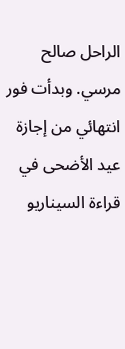الراحل صالح مرسي. وبدأت فور انتهائي من إجازة عيد الأضحى في قراءة السيناريو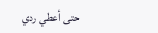حتى أعطي ردي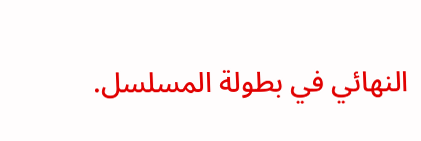النهائي في بطولة المسلسل.